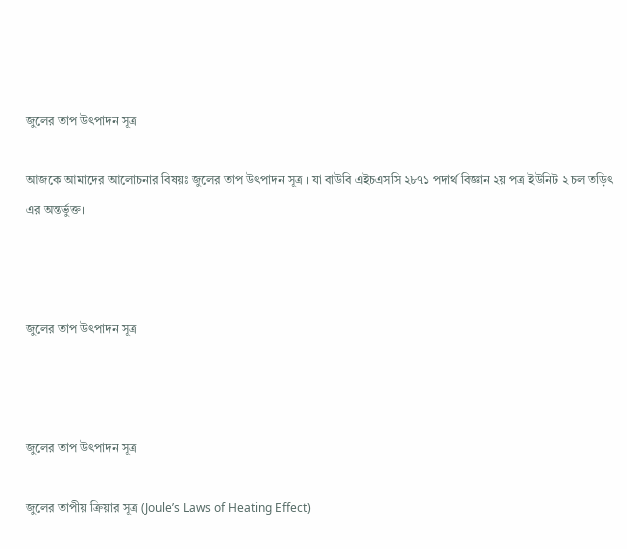জুলের তাপ উৎপাদন সূত্র

আজকে আমাদের আলোচনার বিষয়ঃ জুলের তাপ উৎপাদন সূত্র । যা বাউবি এইচএসসি ২৮৭১ পদার্থ বিজ্ঞান ২য় পত্র ইউনিট ২ চল তড়িৎ এর অন্তর্ভুক্ত।



জুলের তাপ উৎপাদন সূত্র



জুলের তাপ উৎপাদন সূত্র

জুলের তাপীয় ক্রিয়ার সূত্র (Joule’s Laws of Heating Effect)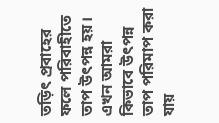তড়িৎ প্রবাহের ফলে পরিবাহীতে তাপ উৎপন্ন হয়। এখন আমরা কিভাবে উৎপন্ন তাপ পরিমাপ করা যায়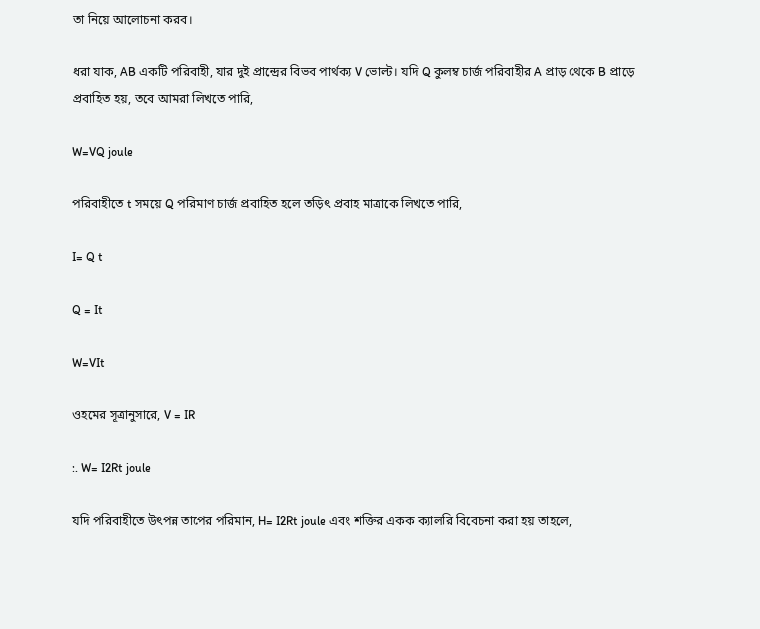তা নিয়ে আলোচনা করব।

ধরা যাক, AB একটি পরিবাহী, যার দুই প্রান্দ্রের বিভব পার্থক্য V ভোল্ট। যদি Q কুলম্ব চার্জ পরিবাহীর A প্রাড় থেকে B প্রাড়ে প্রবাহিত হয়, তবে আমরা লিখতে পারি,

W=VQ joule

পরিবাহীতে t সময়ে Q পরিমাণ চার্জ প্রবাহিত হলে তড়িৎ প্রবাহ মাত্রাকে লিখতে পারি,

I= Q t

Q = It

W=VIt

ওহমের সূত্রানুসারে, V = IR

:. W= I2Rt joule

যদি পরিবাহীতে উৎপন্ন তাপের পরিমান, H= I2Rt joule এবং শক্তির একক ক্যালরি বিবেচনা করা হয় তাহলে,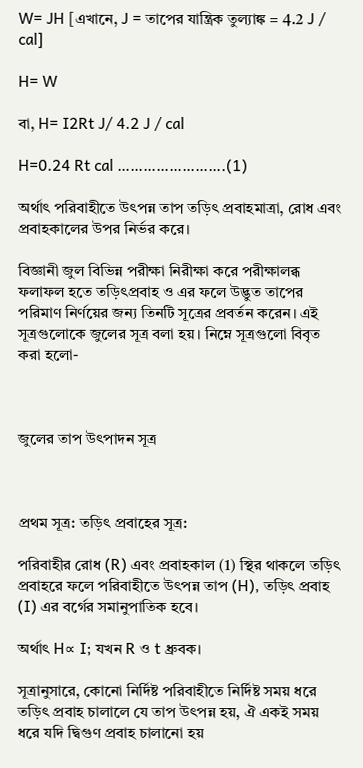W= JH [এখানে, J = তাপের যান্ত্রিক তুল্যাঙ্ক = 4.2 J / cal]

H= W

বা, H= I2Rt J/ 4.2 J / cal

H=0.24 Rt cal …………………….(1)

অর্থাৎ পরিবাহীতে উৎপন্ন তাপ তড়িৎ প্রবাহমাত্রা, রোধ এবং প্রবাহকালের উপর নির্ভর করে।

বিজ্ঞানী জুল বিভিন্ন পরীক্ষা নিরীক্ষা করে পরীক্ষালব্ধ ফলাফল হতে তড়িৎপ্রবাহ ও এর ফলে উদ্ভুত তাপের পরিমাণ নির্ণয়ের জন্য তিনটি সূত্রের প্রবর্তন করেন। এই সূত্রগুলোকে জুলের সূত্র বলা হয়। নিম্নে সূত্রগুলো বিবৃত করা হলো-



জুলের তাপ উৎপাদন সূত্র



প্রথম সূত্র: তড়িৎ প্রবাহের সূত্র:

পরিবাহীর রোধ (R) এবং প্রবাহকাল (1) স্থির থাকলে তড়িৎ প্রবাহরে ফলে পরিবাহীতে উৎপন্ন তাপ (H), তড়িৎ প্রবাহ (I) এর বর্গের সমানুপাতিক হবে।

অর্থাৎ H∝ I; যখন R ও t ধ্রুবক।

সূত্রানুসারে, কোনো নির্দিষ্ট পরিবাহীতে নির্দিষ্ট সময় ধরে তড়িৎ প্রবাহ চালালে যে তাপ উৎপন্ন হয়, ঐ একই সময় ধরে যদি দ্বিগুণ প্রবাহ চালানো হয়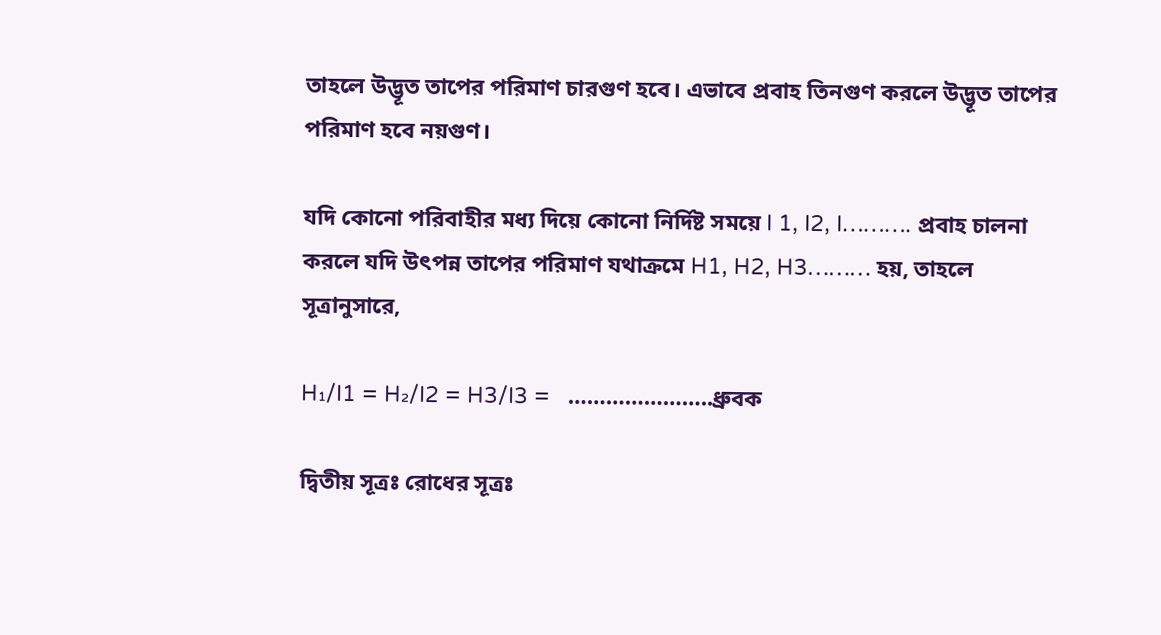তাহলে উদ্ভূত তাপের পরিমাণ চারগুণ হবে। এভাবে প্রবাহ তিনগুণ করলে উদ্ভূত তাপের পরিমাণ হবে নয়গুণ।

যদি কোনো পরিবাহীর মধ্য দিয়ে কোনো নির্দিষ্ট সময়ে I 1, I2, I………. প্রবাহ চালনা করলে যদি উৎপন্ন তাপের পরিমাণ যথাক্রমে H1, H2, H3……… হয়, তাহলে সূত্রানুসারে,

H₁/I1 = H₂/I2 = H3/I3 =   …………………..ধ্রুবক

দ্বিতীয় সূত্রঃ রোধের সূত্রঃ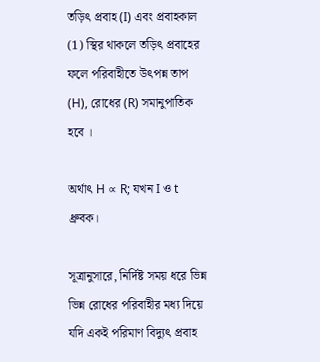তড়িৎ প্রবাহ (I) এবং প্রবাহকাল (1) স্থির থাকলে তড়িৎ প্রবাহের ফলে পরিবাহীতে উৎপন্ন তাপ (H), রোধের (R) সমানুপাতিক হবে ।

অর্থাৎ H ∝ R; যখন I ও t ধ্রুবক।

সূত্রানুসারে, নির্দিষ্ট সময় ধরে ভিন্ন ভিন্ন রোধের পরিবাহীর মধ্য দিয়ে যদি একই পরিমাণ বিদ্যুৎ প্রবাহ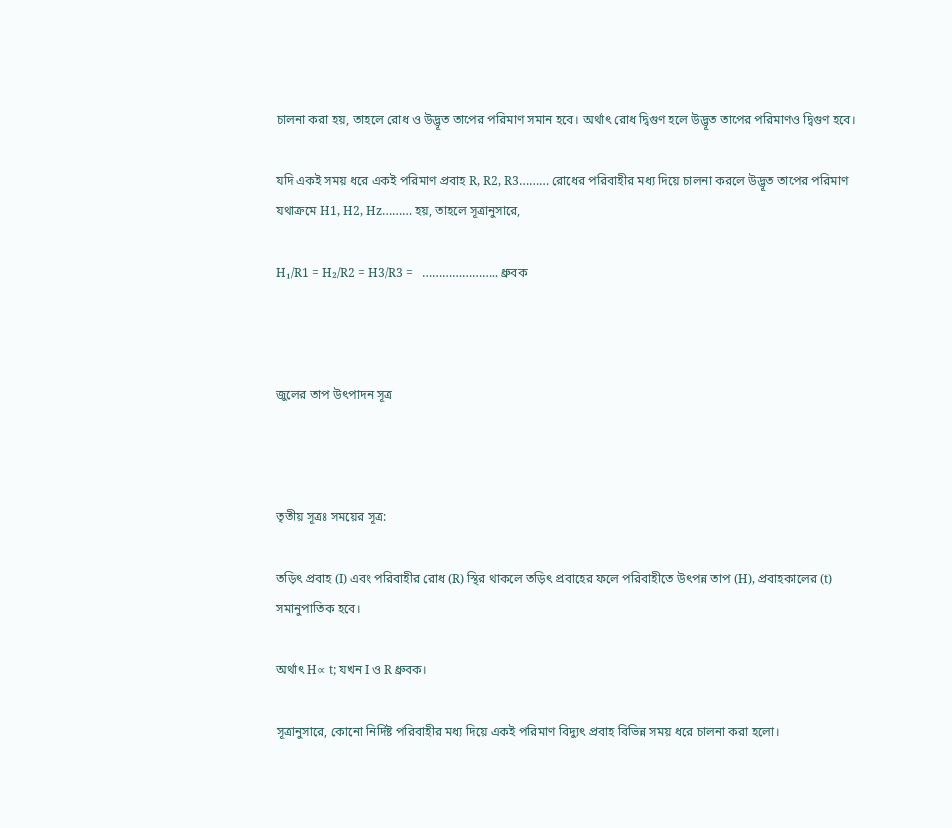চালনা করা হয়, তাহলে রোধ ও উদ্ভূত তাপের পরিমাণ সমান হবে। অর্থাৎ রোধ দ্বিগুণ হলে উদ্ভূত তাপের পরিমাণও দ্বিগুণ হবে।

যদি একই সময় ধরে একই পরিমাণ প্রবাহ R, R2, R3……… রোধের পরিবাহীর মধ্য দিয়ে চালনা করলে উদ্ভূত তাপের পরিমাণ যথাক্রমে H1, H2, Hz……… হয়, তাহলে সূত্রানুসারে,

H₁/R1 = H₂/R2 = H3/R3 =   ………………….. ধ্রুবক



জুলের তাপ উৎপাদন সূত্র



তৃতীয় সূত্রঃ সময়ের সূত্র:

তড়িৎ প্রবাহ (I) এবং পরিবাহীর রোধ (R) স্থির থাকলে তড়িৎ প্রবাহের ফলে পরিবাহীতে উৎপন্ন তাপ (H), প্রবাহকালের (t) সমানুপাতিক হবে।

অর্থাৎ H∝ t; যখন I ও R ধ্রুবক।

সূত্রানুসারে, কোনো নির্দিষ্ট পরিবাহীর মধ্য দিয়ে একই পরিমাণ বিদ্যুৎ প্রবাহ বিভিন্ন সময় ধরে চালনা করা হলো।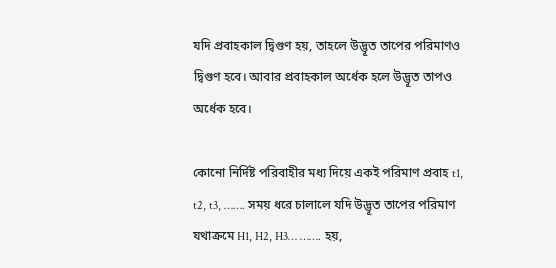যদি প্রবাহকাল দ্বিগুণ হয়, তাহলে উদ্ভূত তাপের পরিমাণও দ্বিগুণ হবে। আবার প্রবাহকাল অর্ধেক হলে উদ্ভূত তাপও অর্ধেক হবে।

কোনো নির্দিষ্ট পরিবাহীর মধ্য দিয়ে একই পরিমাণ প্রবাহ t1, t2, t3, ……. সময় ধরে চালালে যদি উদ্ভূত তাপের পরিমাণ যথাক্রমে H1, H2, H3… ……. হয়,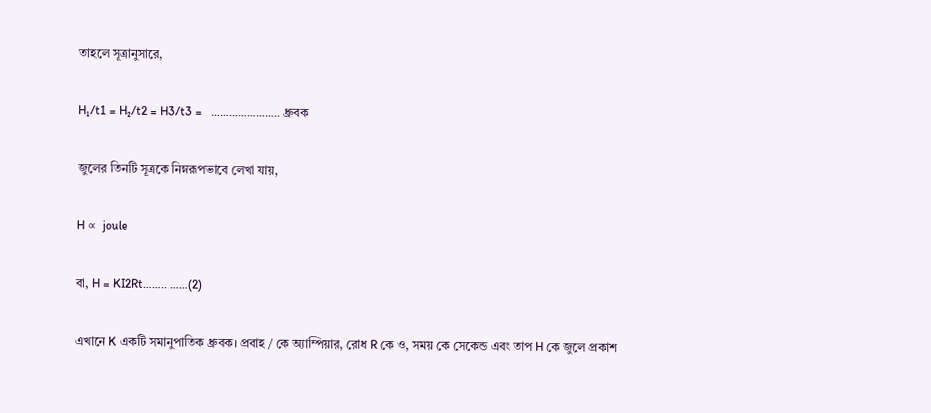তাহলে সূত্রানুসারে,

H₁/t1 = H₂/t2 = H3/t3 =   ………………….. ধ্রুবক

জুলের তিনটি সূত্রকে নিম্নরূপভাবে লেখা যায়,

H ∝  joule

বা, H = KI2Rt…….. ……(2)

এখানে K একটি সমানুপাতিক ধ্রুবক। প্রবাহ / কে অ্যাম্পিয়ার, রোধ R কে ও, সময় কে সেকেন্ড এবং তাপ H কে জুলে প্রকাশ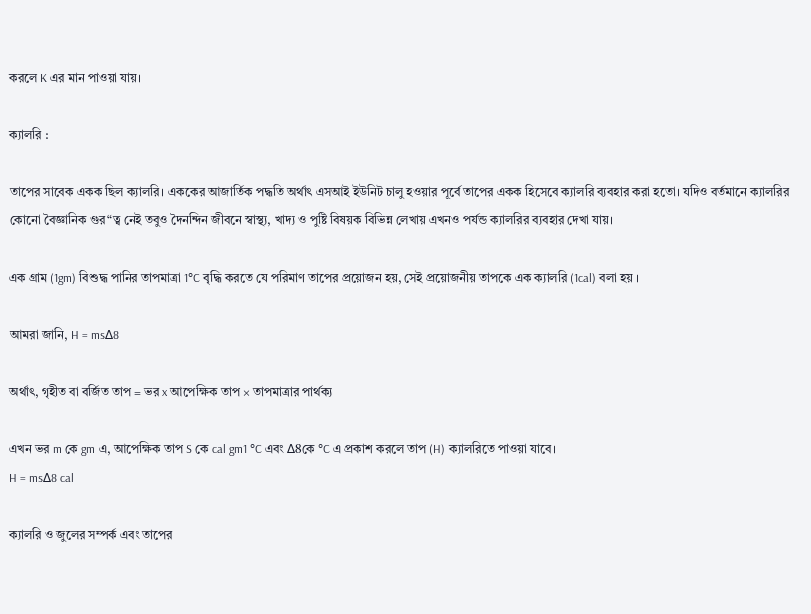করলে K এর মান পাওয়া যায়।

ক্যালরি :

তাপের সাবেক একক ছিল ক্যালরি। এককের আজার্তিক পদ্ধতি অর্থাৎ এসআই ইউনিট চালু হওয়ার পূর্বে তাপের একক হিসেবে ক্যালরি ব্যবহার করা হতো। যদিও বর্তমানে ক্যালরির কোনো বৈজ্ঞানিক গুর“ত্ব নেই তবুও দৈনন্দিন জীবনে স্বাস্থ্য, খাদ্য ও পুষ্টি বিষয়ক বিভিন্ন লেখায় এখনও পর্যন্ড ক্যালরির ব্যবহার দেখা যায়।

এক গ্রাম (1gm) বিশুদ্ধ পানির তাপমাত্রা 1°C বৃদ্ধি করতে যে পরিমাণ তাপের প্রয়োজন হয়, সেই প্রয়োজনীয় তাপকে এক ক্যালরি (1cal) বলা হয় ।

আমরা জানি, H = ms∆8

অর্থাৎ, গৃহীত বা বর্জিত তাপ = ভর x আপেক্ষিক তাপ × তাপমাত্রার পার্থক্য

এখন ভর m কে gm এ, আপেক্ষিক তাপ S কে cal gm1 °C এবং ∆8কে °C এ প্রকাশ করলে তাপ (H) ক্যালরিতে পাওয়া যাবে।
H = ms∆8 cal

ক্যালরি ও জুলের সম্পর্ক এবং তাপের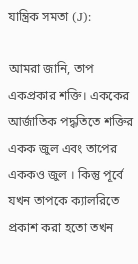যান্ত্রিক সমতা (J):

আমরা জানি, তাপ একপ্রকার শক্তি। এককের আর্জাতিক পদ্ধতিতে শক্তির একক জুল এবং তাপের এককও জুল । কিন্তু পূর্বে যখন তাপকে ক্যালরিতে প্রকাশ করা হতো তখন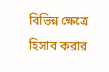বিভিন্ন ক্ষেত্রে হিসাব করার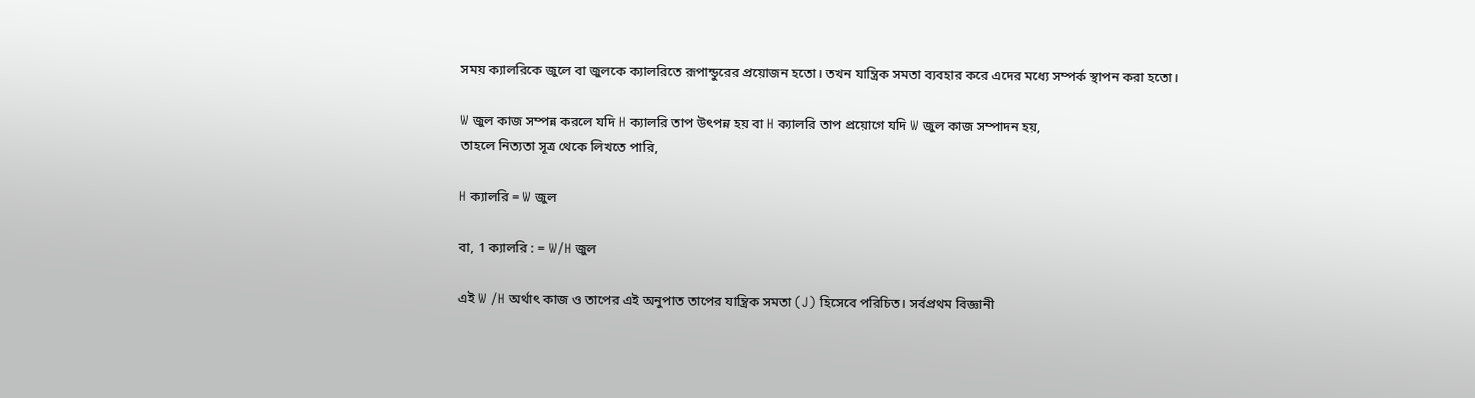সময় ক্যালরিকে জুলে বা জুলকে ক্যালরিতে রূপান্ডুরের প্রয়োজন হতো। তখন যান্ত্রিক সমতা ব্যবহার করে এদের মধ্যে সম্পর্ক স্থাপন করা হতো।

W জুল কাজ সম্পন্ন করলে যদি H ক্যালরি তাপ উৎপন্ন হয় বা H ক্যালরি তাপ প্রয়োগে যদি W জুল কাজ সম্পাদন হয়,
তাহলে নিত্যতা সূত্র থেকে লিখতে পারি,

H ক্যালরি = W জুল

বা, 1 ক্যালরি : = W/H জুল

এই W /H অর্থাৎ কাজ ও তাপের এই অনুপাত তাপের যান্ত্রিক সমতা (J) হিসেবে পরিচিত। সর্বপ্রথম বিজ্ঞানী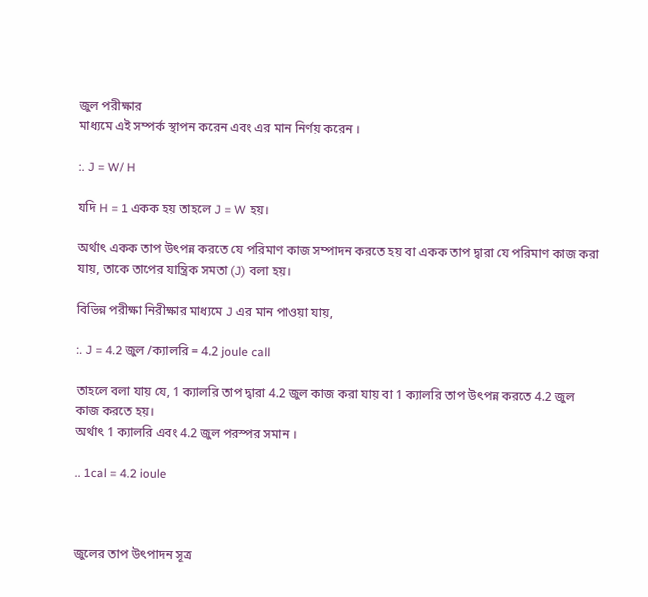জুল পরীক্ষার
মাধ্যমে এই সম্পর্ক স্থাপন করেন এবং এর মান নির্ণয় করেন ।

:. J = W/ H

যদি H = 1 একক হয় তাহলে J = W হয়।

অর্থাৎ একক তাপ উৎপন্ন করতে যে পরিমাণ কাজ সম্পাদন করতে হয় বা একক তাপ দ্বারা যে পরিমাণ কাজ করা যায়, তাকে তাপের যান্ত্রিক সমতা (J) বলা হয়।

বিভিন্ন পরীক্ষা নিরীক্ষার মাধ্যমে J এর মান পাওয়া যায়,

:. J = 4.2 জুল /ক্যালরি = 4.2 joule call

তাহলে বলা যায় যে, 1 ক্যালরি তাপ দ্বারা 4.2 জুল কাজ করা যায় বা 1 ক্যালরি তাপ উৎপন্ন করতে 4.2 জুল কাজ করতে হয়।
অর্থাৎ 1 ক্যালরি এবং 4.2 জুল পরস্পর সমান ।

.. 1cal = 4.2 ioule



জুলের তাপ উৎপাদন সূত্র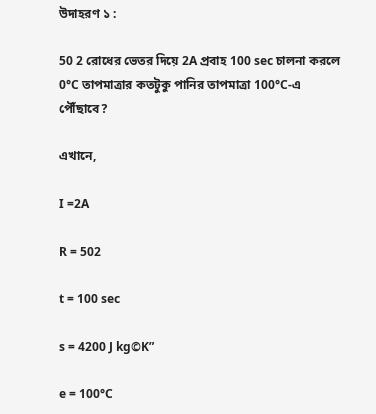উদাহরণ ১ :

50 2 রোধের ভেতর দিয়ে 2A প্রবাহ 100 sec চালনা করলে 0°C তাপমাত্রার কতটুকু পানির তাপমাত্রা 100°C-এ পৌঁছাবে?

এখানে,

I =2A

R = 502

t = 100 sec

s = 4200 J kg©K”

e = 100°C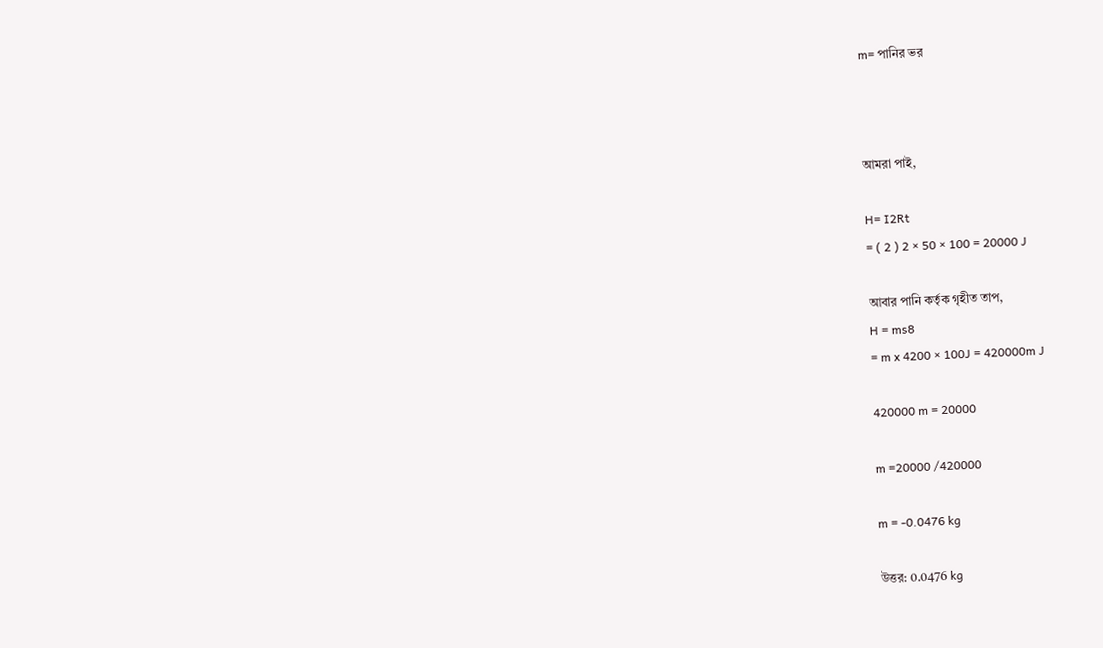m= পানির ভর



আমরা পাই,

H= I2Rt
= ( 2 ) 2 × 50 × 100 = 20000 J

আবার পানি কর্তৃক গৃহীত তাপ,
H = ms8
= m x 4200 × 100J = 420000m J

420000 m = 20000

m =20000 /420000

m = -0.0476 kg

উত্তর: 0.0476 kg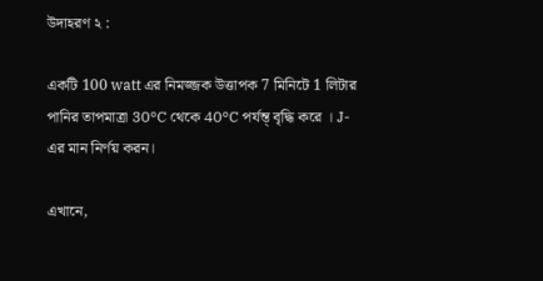উদাহরণ ২ :

একটি 100 watt এর নিমজ্জক উত্তাপক 7 মিনিটে 1 লিটার পানির তাপমাত্রা 30°C থেকে 40°C পর্যন্ত্ বৃদ্ধি করে । J-এর মান নির্ণয় করন।

এখানে,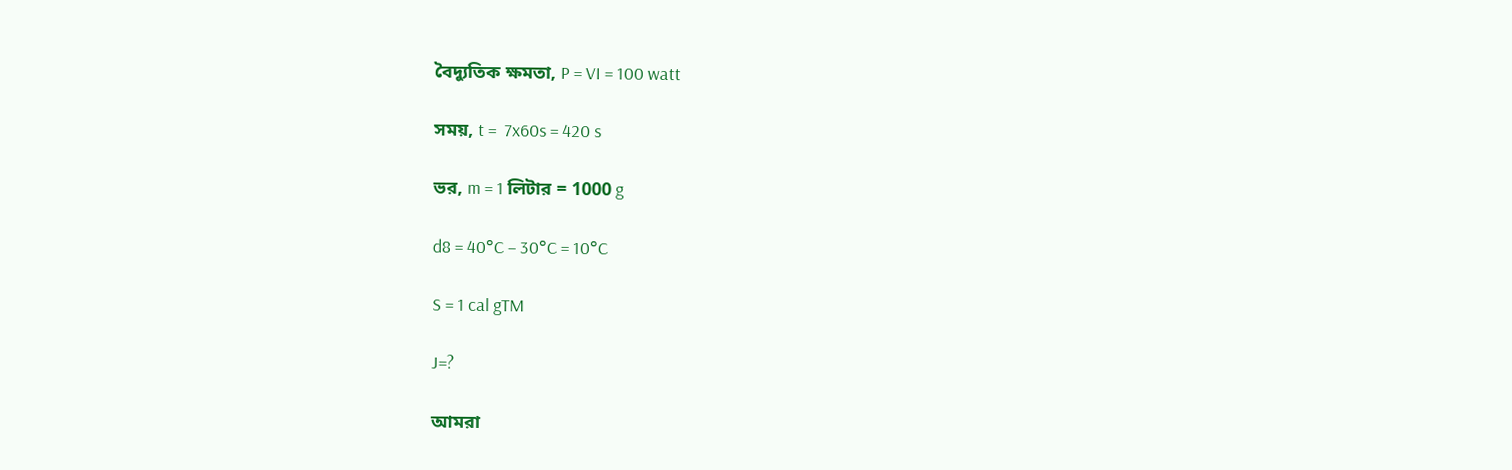বৈদ্যুতিক ক্ষমতা, P = VI = 100 watt

সময়, t =  7x60s = 420 s

ভর, m = 1 লিটার = 1000 g

d8 = 40°C – 30°C = 10°C

S = 1 cal gTM

J=?

আমরা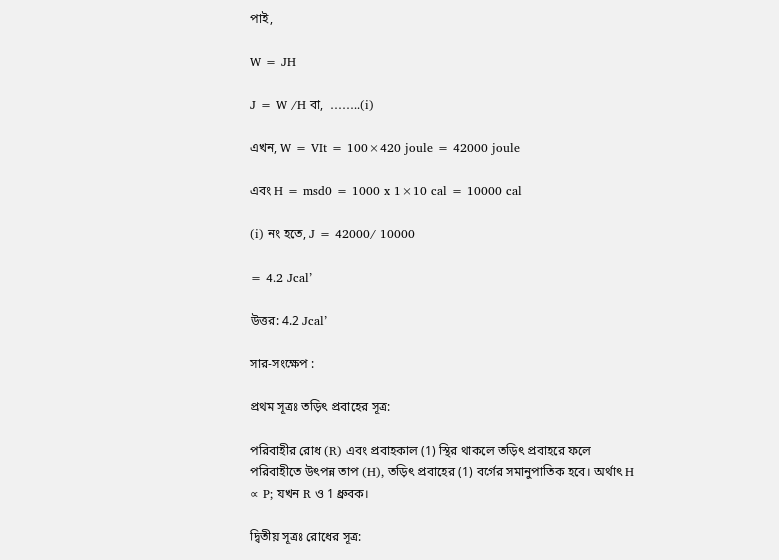পাই,

W = JH

J = W /H বা,  ……..(i)

এখন, W = VIt = 100×420 joule = 42000 joule

এবং H = msd0 = 1000 x 1×10 cal = 10000 cal

(i) নং হতে, J = 42000/ 10000

= 4.2 Jcal’

উত্তর: 4.2 Jcal’

সার-সংক্ষেপ :

প্রথম সূত্রঃ তড়িৎ প্রবাহের সূত্র:

পরিবাহীর রোধ (R) এবং প্রবাহকাল (1) স্থির থাকলে তড়িৎ প্রবাহরে ফলে পরিবাহীতে উৎপন্ন তাপ (H), তড়িৎ প্রবাহের (1) বর্গের সমানুপাতিক হবে। অর্থাৎ H ∝ P; যখন R ও 1 ধ্রুবক।

দ্বিতীয় সূত্রঃ রোধের সূত্র: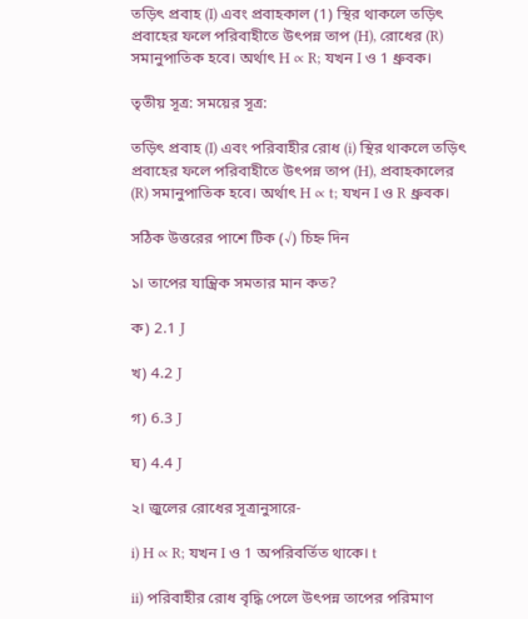তড়িৎ প্রবাহ (I) এবং প্রবাহকাল (1) স্থির থাকলে তড়িৎ প্রবাহের ফলে পরিবাহীতে উৎপন্ন তাপ (H), রোধের (R) সমানুপাতিক হবে। অর্থাৎ H ∝ R; যখন I ও 1 ধ্রুবক।

তৃতীয় সূত্র: সময়ের সূত্র:

তড়িৎ প্রবাহ (I) এবং পরিবাহীর রোধ (i) স্থির থাকলে তড়িৎ প্রবাহের ফলে পরিবাহীতে উৎপন্ন তাপ (H), প্রবাহকালের (R) সমানুপাতিক হবে। অর্থাৎ H ∝ t; যখন I ও R ধ্রুবক।

সঠিক উত্তরের পাশে টিক (√) চিহ্ন দিন

১। তাপের যান্ত্রিক সমতার মান কত?

ক) 2.1 J

খ) 4.2 J

গ) 6.3 J

ঘ) 4.4 J

২। জুলের রোধের সূত্রানুসারে-

i) H ∝ R; যখন I ও 1 অপরিবর্তিত থাকে। t

ii) পরিবাহীর রোধ বৃদ্ধি পেলে উৎপন্ন তাপের পরিমাণ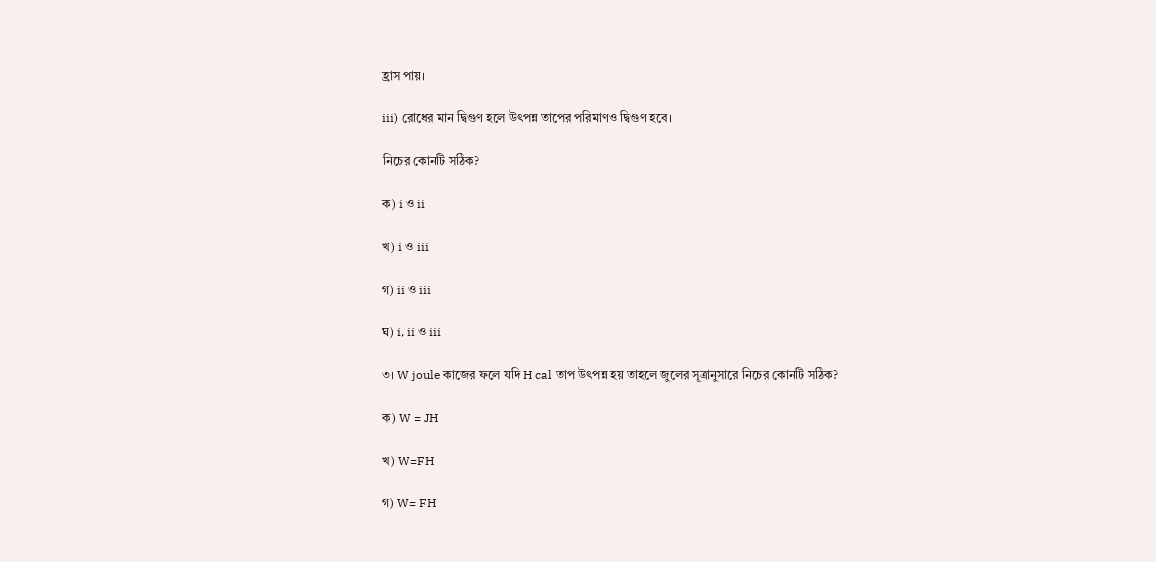হ্রাস পায়।

iii) রোধের মান দ্বিগুণ হলে উৎপন্ন তাপের পরিমাণও দ্বিগুণ হবে।

নিচের কোনটি সঠিক?

ক) i ও ii

খ) i ও iii

গ) ii ও iii

ঘ) i, ii ও iii

৩। W joule কাজের ফলে যদি H cal তাপ উৎপন্ন হয় তাহলে জুলের সূত্রানুসারে নিচের কোনটি সঠিক?

ক) W = JH

খ) W=FH

গ) W= FH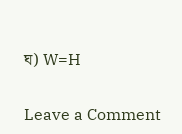ঘ) W=H

Leave a Comment